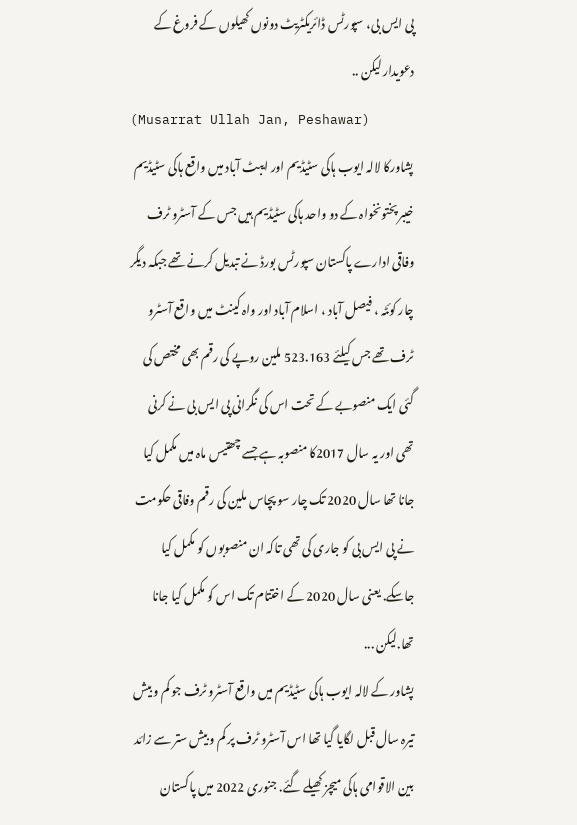پی ایس بی، سپورٹس ڈائریکٹریٹ دونوں کھیلوں کے فروغ کے دعویدار لیکن ..
(Musarrat Ullah Jan, Peshawar)
پشاورکا لالہ ایوب ہاکی سٹیڈیم اور ایبٹ آباد میں واقع ہاکی سٹیڈیم خیبر پختونخواہ کے دو واحد ہاکی سٹیڈیم ہیں جس کے آسٹرو ٹرف وفاقی ادارے پاکستان سپورٹس بورڈ نے تبدیل کرنے تھے جبکہ دیگر چار کوئٹہ ، فیصل آباد ، اسلام آباد اور واہ کینٹ میں واقع آسٹرو ٹرف تھے جس کیلئے 523.163 ملین روپے کی رقم بھی مختص کی گئی ایک منصوبے کے تحت اس کی نگرانی پی ایس بی نے کرنی تھی اور یہ سال 2017کا منصوبہ ہے جسے چھتیس ماہ میں مکمل کیا جانا تھا سال 2020 تک چار سو پچاس ملین کی رقم وفاقی حکومت نے پی ایس بی کو جاری کی تھی تاکہ ان منصوبوں کو مکمل کیا جاسکے. یعنی سال 2020 کے اختتام تک اس کو مکمل کیا جانا تھا.لیکن ...
پشاور کے لالہ ایوب ہاکی سٹیڈیم میں واقع آسٹرو ٹرف جو کم و بیش تیرہ سال قبل لگایا گیا تھا اس آسٹرو ٹرف پر کم و بیش ستر سے زائد بین الاقوامی ہاکی میچز کھیلے گئے. جنوری 2022 میں پاکستان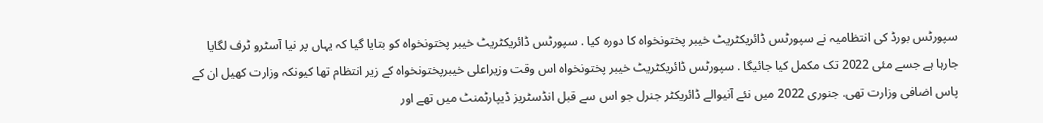سپورٹس بورڈ کی انتظامیہ نے سپورٹس ڈائریکٹریٹ خیبر پختونخواہ کا دورہ کیا . سپورٹس ڈائریکٹریٹ خیبر پختونخواہ کو بتایا گیا کہ یہاں پر نیا آسٹرو ٹرف لگایا جارہا ہے جسے مئی 2022 تک مکمل کیا جائیگا . سپورٹس ڈائریکٹریٹ خیبر پختونخواہ اس وقت وزیراعلی خیبرپختونخواہ کے زیر انتظام تھا کیونکہ وزارت کھیل ان کے پاس اضافی وزارت تھی. جنوری 2022 میں نئے آنیوالے ڈائریکٹر جنرل جو اس سے قبل انڈسٹریز ڈیپارٹمنٹ میں تھے اور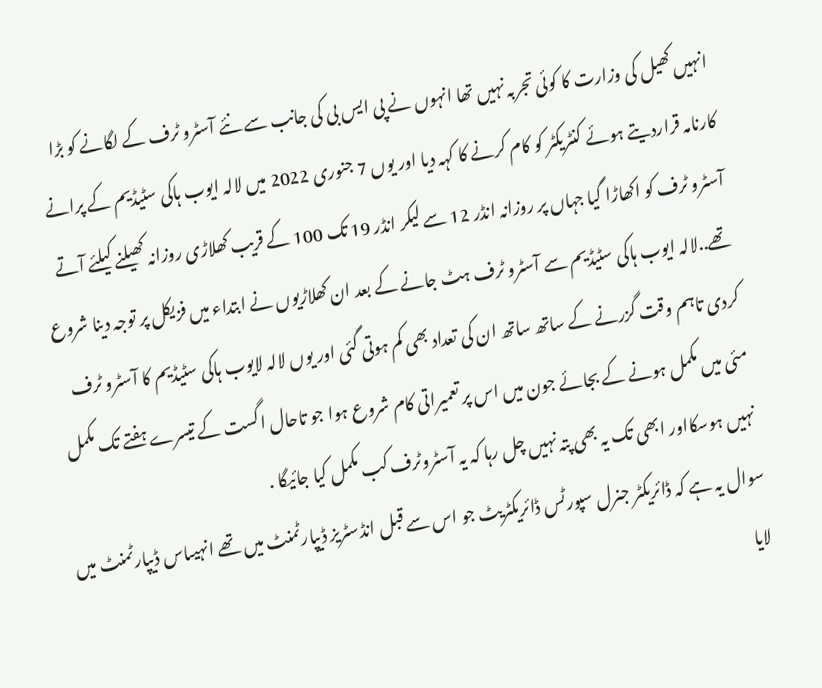انہیں کھیل کی وزارت کا کوئی تجربہ نہیں تھا انہوں نے پی ایس بی کی جانب سے نئے آسٹرو ٹرف کے لگانے کو بڑا کارنامہ قراردیتے ہوئے کنٹریکٹر کو کام کرنے کا کہہ دیا اور یوں 7 جنوری 2022 میں لالہ ایوب ہاکی سٹیڈیم کے پرانے آسٹرو ٹرف کو اکھاڑا گیا جہاں پر روزانہ انڈر 12 سے لیکر انڈر 19 تک 100 کے قریب کھلاڑی روزانہ کھیلنے کیلئے آتے تھے..لالہ ایوب ہاکی سٹیڈیم سے آسٹرو ٹرف ہٹ جانے کے بعد ان کھلاڑیوں نے ابتداء میں فزیکل پر توجہ دینا شروع کردی تاہم وقت گزرنے کے ساتھ ساتھ ان کی تعداد بھی کم ہوتی گئی اور یوں لالہ لایوب ہاکی سٹیڈیم کا آسٹرو ٹرف مئی میں مکمل ہونے کے بجائے جون میں اس پر تعمیراتی کام شروع ہوا جو تاحال اگست کے تیسرے ہفتے تک مکمل نہیں ہوسکااور ابھی تک یہ بھی پتہ نہیں چل رہا کہ یہ آسٹروٹرف کب مکمل کیا جائیگا .
سوال یہ ہے کہ ڈائریکٹر جنرل سپورٹس ڈائریکٹریٹ جو اس سے قبل انڈسٹریز ڈیپارٹمنٹ میں تھے انہیںاس ڈیپارٹمنٹ میں لایا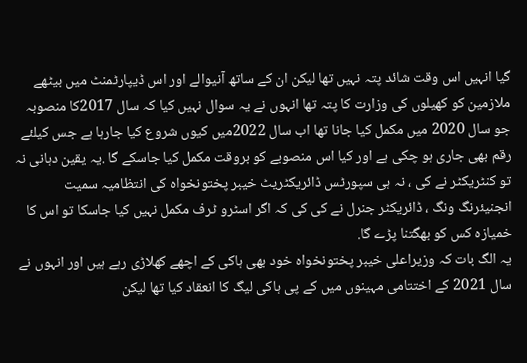گیا انہیں اس وقت شائد پتہ نہیں تھا لیکن ان کے ساتھ آنیوالے اور اس ڈیپارٹمنٹ میں بیٹھے ملازمین کو کھیلوں کی وزارت کا پتہ تھا انہوں نے یہ سوال نہیں کیا کہ سال 2017کا منصوبہ جو سال 2020 میں مکمل کیا جانا تھا اب سال 2022میں کیوں شروع کیا جارہا ہے جس کیلئے رقم بھی جاری ہو چکی ہے اور کیا اس منصوبے کو بروقت مکمل کیا جاسکے گا .یہ یقین دہانی نہ تو کنٹریکٹر نے کی ، نہ ہی سپورٹس ڈائریکٹریٹ خیبر پختونخواہ کی انتظامیہ سمیت انجنیئرنگ ونگ ، ڈائریکٹر جنرل نے کی کی کہ اگر اسٹرو ٹرف مکمل نہیں کیا جاسکا تو اس کا خمیازہ کس کو بھگتنا پڑے گا.
یہ الگ بات کہ وزیراعلی خیبر پختونخواہ خود بھی ہاکی کے اچھے کھلاڑی رہے ہیں اور انہوں نے سال 2021 کے اختتامی مہینوں میں کے پی ہاکی لیگ کا انعقاد کیا تھا لیکن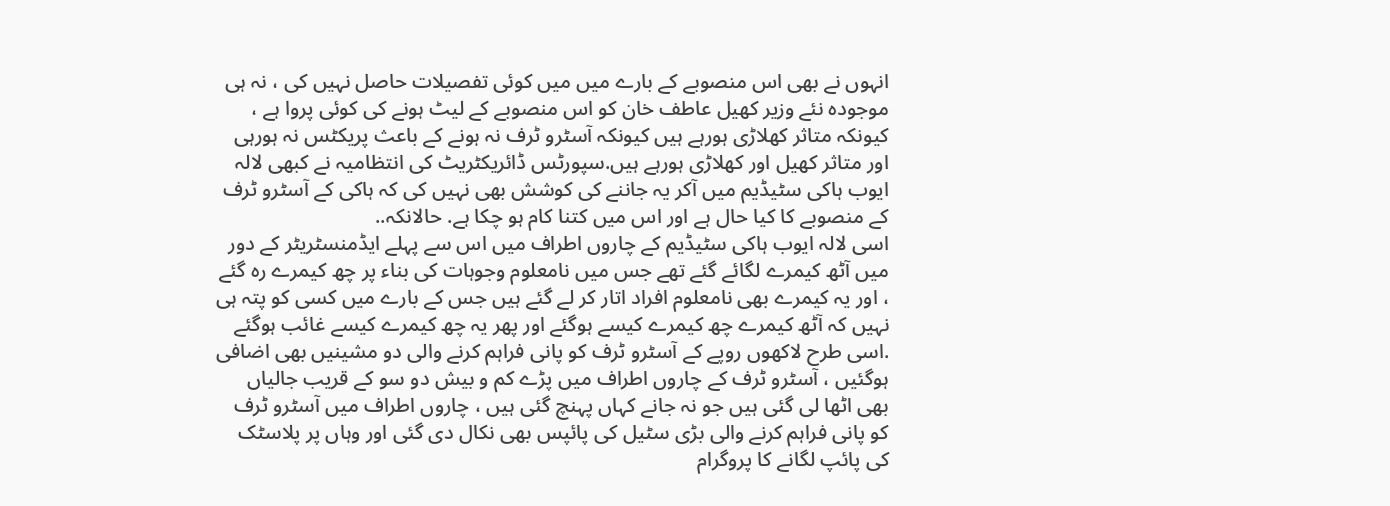انہوں نے بھی اس منصوبے کے بارے میں میں کوئی تفصیلات حاصل نہیں کی ، نہ ہی موجودہ نئے وزیر کھیل عاطف خان کو اس منصوبے کے لیٹ ہونے کی کوئی پروا ہے ، کیونکہ متاثر کھلاڑی ہورہے ہیں کیونکہ آسٹرو ٹرف نہ ہونے کے باعث پریکٹس نہ ہورہی اور متاثر کھیل اور کھلاڑی ہورہے ہیں.سپورٹس ڈائریکٹریٹ کی انتظامیہ نے کبھی لالہ ایوب ہاکی سٹیڈیم میں آکر یہ جاننے کی کوشش بھی نہیں کی کہ ہاکی کے آسٹرو ٹرف کے منصوبے کا کیا حال ہے اور اس میں کتنا کام ہو چکا ہے. حالانکہ..
اسی لالہ ایوب ہاکی سٹیڈیم کے چاروں اطراف میں اس سے پہلے ایڈمنسٹریٹر کے دور میں آٹھ کیمرے لگائے گئے تھے جس میں نامعلوم وجوہات کی بناء پر چھ کیمرے رہ گئے ، اور یہ کیمرے بھی نامعلوم افراد اتار کر لے گئے ہیں جس کے بارے میں کسی کو پتہ ہی نہیں کہ آٹھ کیمرے چھ کیمرے کیسے ہوگئے اور پھر یہ چھ کیمرے کیسے غائب ہوگئے .اسی طرح لاکھوں روپے کے آسٹرو ٹرف کو پانی فراہم کرنے والی دو مشینیں بھی اضافی ہوگئیں ، آسٹرو ٹرف کے چاروں اطراف میں پڑے کم و بیش دو سو کے قریب جالیاں بھی اٹھا لی گئی ہیں جو نہ جانے کہاں پہنچ گئی ہیں ، چاروں اطراف میں آسٹرو ٹرف کو پانی فراہم کرنے والی بڑی سٹیل کی پائپس بھی نکال دی گئی اور وہاں پر پلاسٹک کی پائپ لگانے کا پروگرام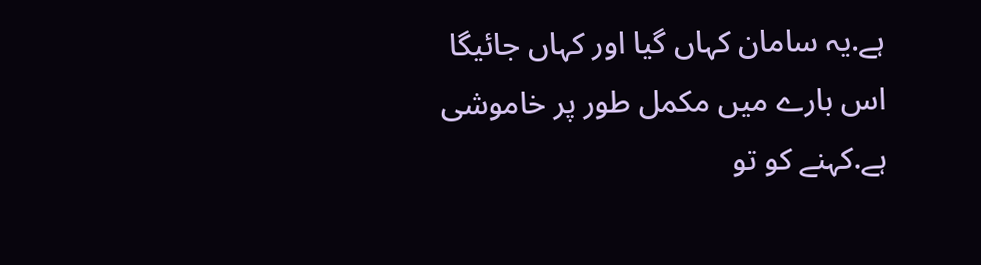ہے.یہ سامان کہاں گیا اور کہاں جائیگا اس بارے میں مکمل طور پر خاموشی ہے.کہنے کو تو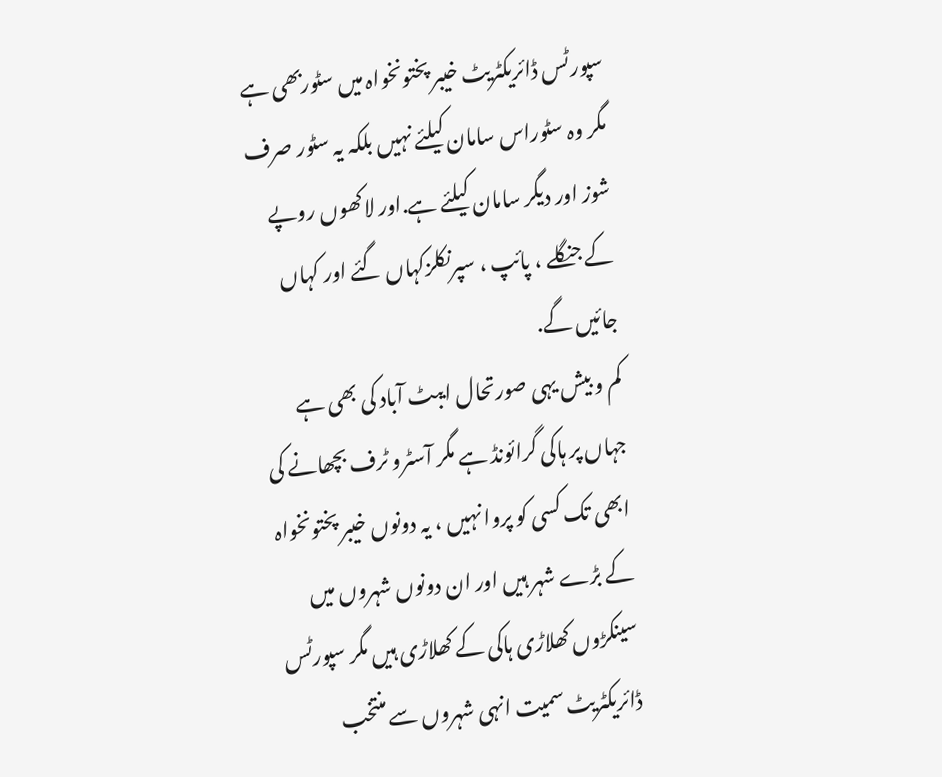سپورٹس ڈائریکٹریٹ خیبر پختونخواہ میں سٹوربھی ہے مگر وہ سٹوراس سامان کیلئے نہیں بلکہ یہ سٹور صرف شوز اور دیگر سامان کیلئے ہے.اور لاکھوں روپے کے جنگلے ، پائپ ، سپرنکلزکہاں گئے اور کہاں جائیں گے.
کم و بیش یہی صورتحال ایبٹ آباد کی بھی ہے جہاں پر ہاکی گرائونڈ ہے مگر آسٹرو ٹرف بچھانے کی ابھی تک کسی کو پروا نہیں ، یہ دونوں خیبر پختونخواہ کے بڑے شہر ہیں اور ان دونوں شہروں میں سینکڑوں کھلاڑی ہاکی کے کھلاڑی ہیں مگر سپورٹس ڈائریکٹریٹ سمیت انہی شہروں سے منتخب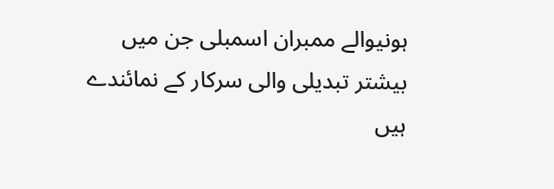ہونیوالے ممبران اسمبلی جن میں بیشتر تبدیلی والی سرکار کے نمائندے ہیں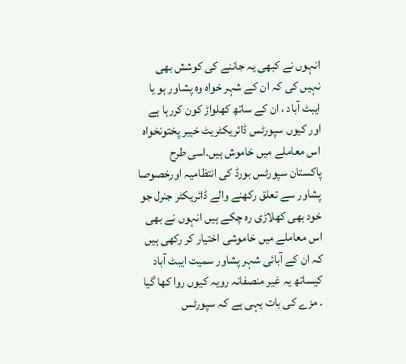انہوں نے کبھی یہ جاننے کی کوشش بھی نہیں کی کہ ان کے شہر خواہ وہ پشاور ہو یا ایبٹ آباد ، ان کے ساتھ کھلواڑ کون کررہا ہے اور کیوں سپورٹس ڈائریکٹریٹ خیبر پختونخواہ اس معاملے میں خاموش ہیں.اسی طرح پاکستان سپورٹس بورڈ کی انتظامیہ اورخصوصا پشاور سے تعلق رکھنے والے ڈائریکٹر جنرل جو خود بھی کھلاڑی رہ چکے ہیں انہوں نے بھی اس معاملے میں خاموشی اختیار کر رکھی ہیں کہ ان کے آبائی شہر پشاور سمیت ایبٹ آباد کیساتھ یہ غیر منصفانہ رویہ کیوں روا کھا گیا . مزے کی بات یہی ہے کہ سپورٹس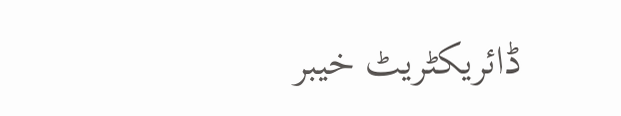ڈائریکٹریٹ خیبر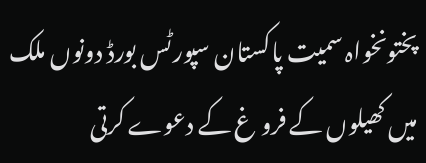پختونخواہ سمیت پاکستان سپورٹس بورڈ دونوں ملک میں کھیلوں کے فرو غ کے دعوے کرتی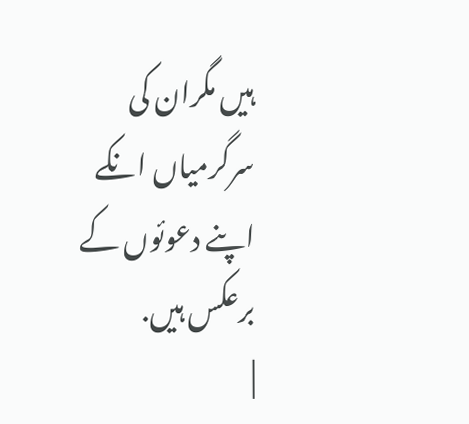ہیں مگران کی سرگرمیاں انکے اپنے دعوئوں کے برعکس ہیں.
|